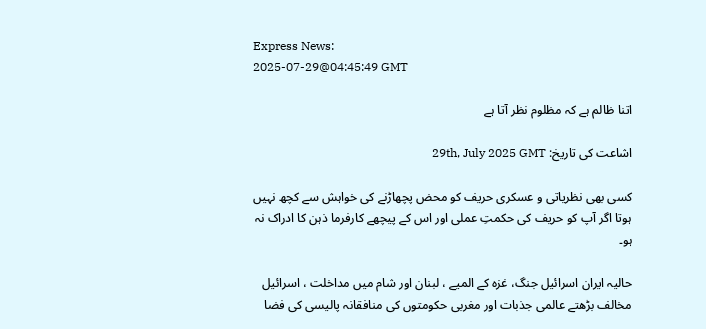Express News:
2025-07-29@04:45:49 GMT

اتنا ظالم ہے کہ مظلوم نظر آتا ہے

اشاعت کی تاریخ: 29th, July 2025 GMT

کسی بھی نظریاتی و عسکری حریف کو محض پچھاڑنے کی خواہش سے کچھ نہیں ہوتا اگر آپ کو حریف کی حکمتِ عملی اور اس کے پیچھے کارفرما ذہن کا ادراک نہ ہو۔

حالیہ ایران اسرائیل جنگ، غزہ کے المیے ، لبنان اور شام میں مداخلت ، اسرائیل مخالف بڑھتے عالمی جذبات اور مغربی حکومتوں کی منافقانہ پالیسی کی فضا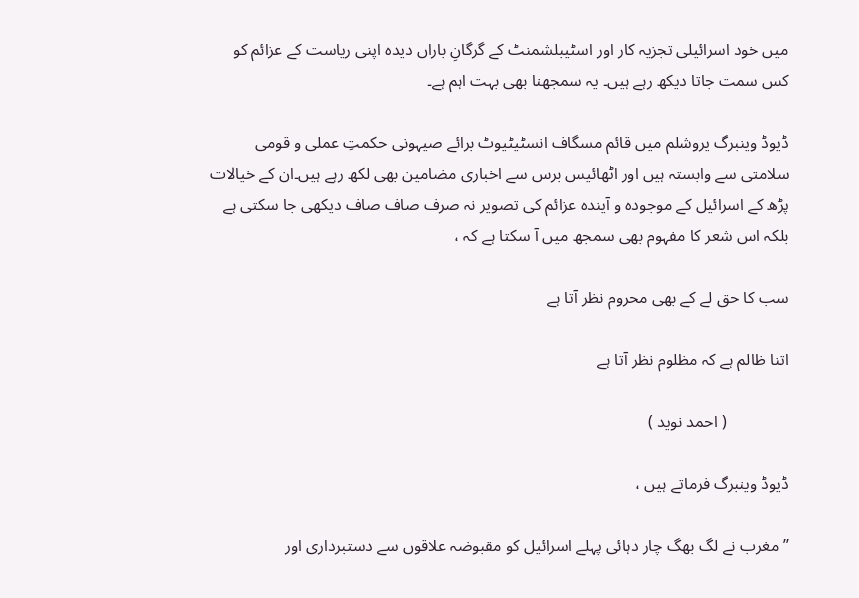میں خود اسرائیلی تجزیہ کار اور اسٹیبلشمنٹ کے گرگانِ باراں دیدہ اپنی ریاست کے عزائم کو کس سمت جاتا دیکھ رہے ہیں۔ یہ سمجھنا بھی بہت اہم ہے۔

ڈیوڈ وینبرگ یروشلم میں قائم مسگاف انسٹیٹیوٹ برائے صیہونی حکمتِ عملی و قومی سلامتی سے وابستہ ہیں اور اٹھائیس برس سے اخباری مضامین بھی لکھ رہے ہیں۔ان کے خیالات پڑھ کے اسرائیل کے موجودہ و آیندہ عزائم کی تصویر نہ صرف صاف صاف دیکھی جا سکتی ہے بلکہ اس شعر کا مفہوم بھی سمجھ میں آ سکتا ہے کہ ،

سب کا حق لے کے بھی محروم نظر آتا ہے

اتنا ظالم ہے کہ مظلوم نظر آتا ہے

               ( احمد نوید )

ڈیوڈ وینبرگ فرماتے ہیں ،

’’ مغرب نے لگ بھگ چار دہائی پہلے اسرائیل کو مقبوضہ علاقوں سے دستبرداری اور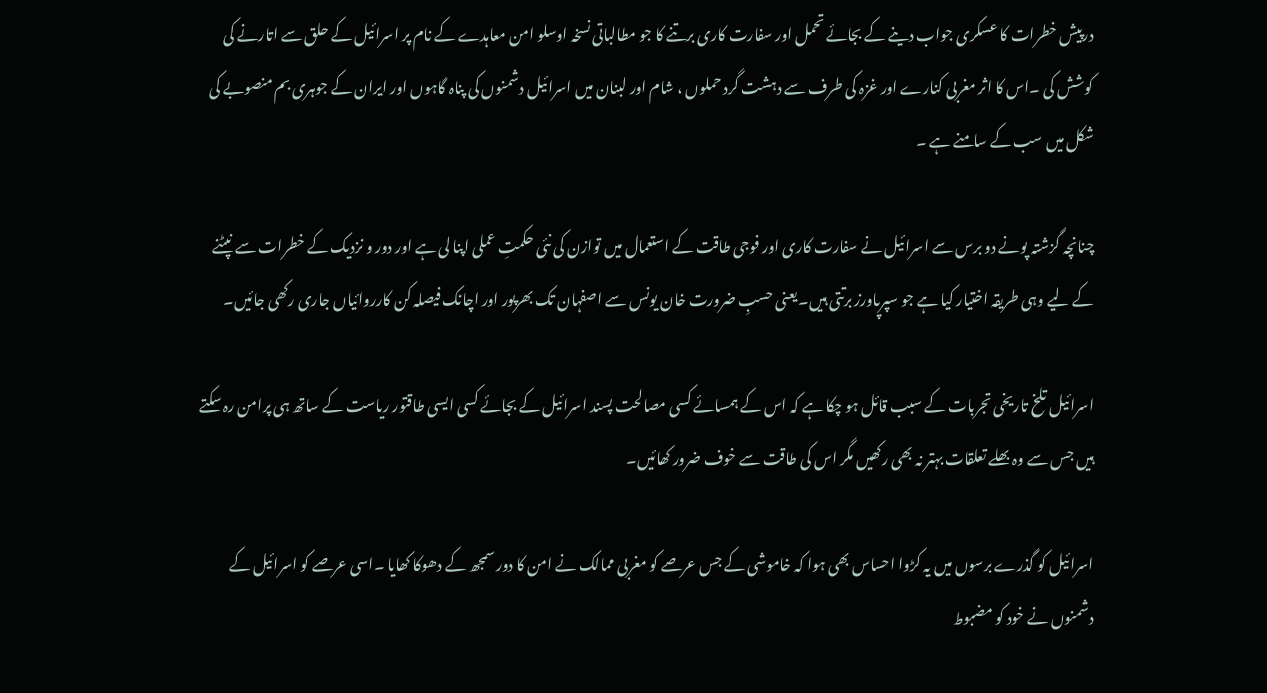درپیش خطرات کا عسکری جواب دینے کے بجائے تحمل اور سفارت کاری برتنے کا جو مطالباتی نسخہ اوسلو امن معاہدے کے نام پر اسرائیل کے حلق سے اتارنے کی کوشش کی ۔اس کا اثر مغربی کنارے اور غزہ کی طرف سے دہشت گرد حملوں ، شام اور لبنان میں اسرائیل دشمنوں کی پناہ گاہوں اور ایران کے جوہری بم منصوبے کی شکل میں سب کے سامنے ہے ۔

چنانچہ گزشتہ پونے دو برس سے اسرائیل نے سفارت کاری اور فوجی طاقت کے استعمال میں توازن کی نئی حکمتِ عملی اپنا لی ہے اور دور و نزدیک کے خطرات سے نپٹنے کے لیے وہی طریقہ اختیار کیا ہے جو سپرپاورز برتتی ہیں۔یعنی حسبِ ضرورت خان یونس سے اصفہان تک بھرپور اور اچانک فیصلہ کن کارروائیاں جاری رکھی جائیں۔

اسرائیل تلخ تاریخی تجربات کے سبب قائل ہو چکا ہے کہ اس کے ہمسائے کسی مصالحت پسند اسرائیل کے بجائے کسی ایسی طاقتور ریاست کے ساتھ ہی پرامن رہ سکتے ہیں جس سے وہ بھلے تعلقات بہتر نہ بھی رکھیں مگر اس کی طاقت سے خوف ضرور کھائیں۔

اسرائیل کو گذرے برسوں میں یہ کڑوا احساس بھی ہوا کہ خاموشی کے جس عرصے کو مغربی ممالک نے امن کا دور سمجھ کے دھوکا کھایا ۔اسی عرصے کو اسرائیل کے دشمنوں نے خود کو مضبوط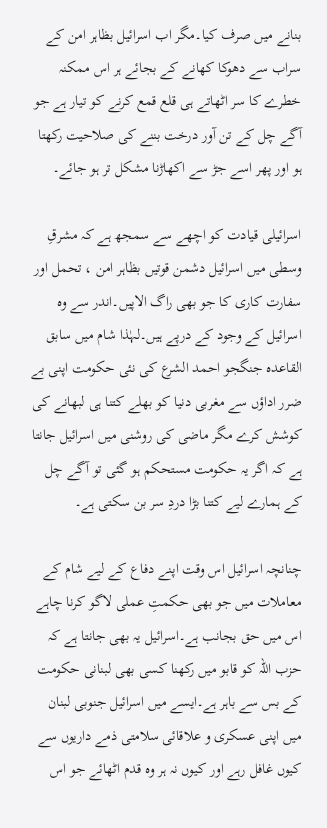بنانے میں صرف کیا۔مگر اب اسرائیل بظاہر امن کے سراب سے دھوکا کھانے کے بجائے ہر اس ممکنہ خطرے کا سر اٹھاتے ہی قلع قمع کرنے کو تیار ہے جو آگے چل کے تن آور درخت بننے کی صلاحیت رکھتا ہو اور پھر اسے جڑ سے اکھاڑنا مشکل تر ہو جائے۔

اسرائیلی قیادت کو اچھے سے سمجھ ہے کہ مشرقِ وسطی میں اسرائیل دشمن قوتیں بظاہر امن ، تحمل اور سفارت کاری کا جو بھی راگ الاپیں۔اندر سے وہ اسرائیل کے وجود کے درپے ہیں۔لہٰذا شام میں سابق القاعدہ جنگجو احمد الشرع کی نئی حکومت اپنی بے ضرر اداؤں سے مغربی دنیا کو بھلے کتنا ہی لبھانے کی کوشش کرے مگر ماضی کی روشنی میں اسرائیل جانتا ہے کہ اگر یہ حکومت مستحکم ہو گئی تو آگے چل کے ہمارے لیے کتنا بڑا دردِ سر بن سکتی ہے۔

چنانچہ اسرائیل اس وقت اپنے دفاع کے لیے شام کے معاملات میں جو بھی حکمتِ عملی لاگو کرنا چاہے اس میں حق بجانب ہے۔اسرائیل یہ بھی جانتا ہے کہ حزب اللہ کو قابو میں رکھنا کسی بھی لبنانی حکومت کے بس سے باہر ہے۔ایسے میں اسرائیل جنوبی لبنان میں اپنی عسکری و علاقائی سلامتی ذمے داریوں سے کیوں غافل رہے اور کیوں نہ ہر وہ قدم اٹھائے جو اس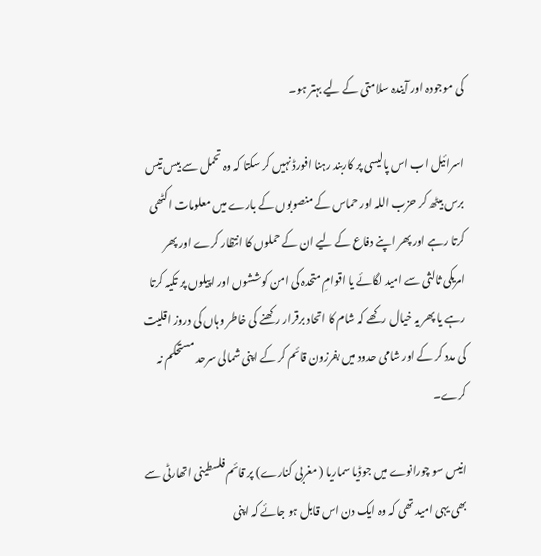کی موجودہ اور آیندہ سلامتی کے لیے بہتر ہو۔

اسرائیل اب اس پالیسی پر کاربند رہنا افورڈ نہیں کر سکتا کہ وہ تحمل سے بیس تیس برس بیٹھ کر حزب اللہ اور حماس کے منصوبوں کے بارے میں معلومات اکٹھی کرتا رہے اور پھر اپنے دفاع کے لیے ان کے حملوں کا انتظار کرے اور پھر امریکی ثالثی سے امید لگائے یا اقوامِ متحدہ کی امن کوششوں اور اپیلوں پر تکیہ کرتا رہے یا پھر یہ خیال رکھے کہ شام کا اتحاد برقرار رکھنے کی خاطر وہاں کی دروز اقلیت کی مدد کر کے اور شامی حدود میں بفرزون قائم کر کے اپنی شمالی سرحد مستحکم نہ کرے۔

انیس سو چورانوے میں جوڈیا سماریا ( مغربی کنارے) پر قائم فلسطینی اتھارٹی سے بھی یہی امید تھی کہ وہ ایک دن اس قابل ہو جائے کہ اپنی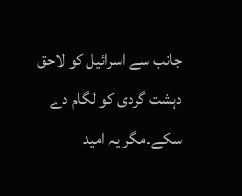جانب سے اسرائیل کو لاحق دہشت گردی کو لگام دے سکے۔مگر یہ امید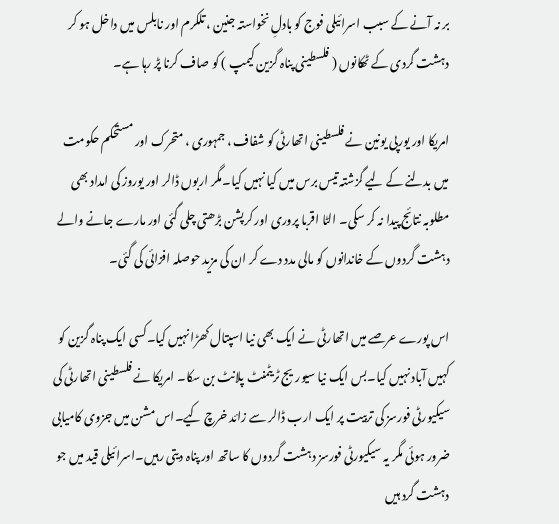بر نہ آنے کے سبب اسرائیلی فوج کو بادلِ نخواستہ جنین ، تلکرم اور نابلس میں داخل ہو کر دہشت گردی کے ٹھکانوں ( فلسطینی پناہ گزین کیمپ ) کو صاف کرنا پڑ رہا ہے۔

امریکا اور یورپی یونین نے فلسطینی اتھارٹی کو شفاف ، جمہوری ، متحرک اور مستحکم حکومت میں بدلنے کے لیے گزشتہ تیس برس میں کیا نہیں کیا۔مگر اربوں ڈالر اور یوروز کی امداد بھی مطلوبہ نتائج پیدا نہ کر سکی۔ الٹا اقربا پروری اور کرپشن بڑھتی چلی گئی اور مارے جانے والے دہشت گردوں کے خاندانوں کو مالی مدد دے کر ان کی مزید حوصلہ افزائی کی گئی۔

اس پورے عرصے میں اتھارٹی نے ایک بھی نیا اسپتال کھڑا نہیں کیا۔کسی ایک پناہ گزین کو کہیں آباد نہیں کیا۔بس ایک نیا سیوریج ٹریٹمنٹ پلانٹ بن سکا۔ امریکا نے فلسطینی اتھارٹی کی سیکیورٹی فورسز کی تربیت پر ایک ارب ڈالر سے زائد خرچ کیے۔اس مشن میں جزوی کامیابی ضرور ہوئی مگر یہ سیکیورٹی فورسز دہشت گردوں کا ساتھ اور پناہ دیتی رہیں۔اسرائیلی قید میں جو دہشت گرد ہیں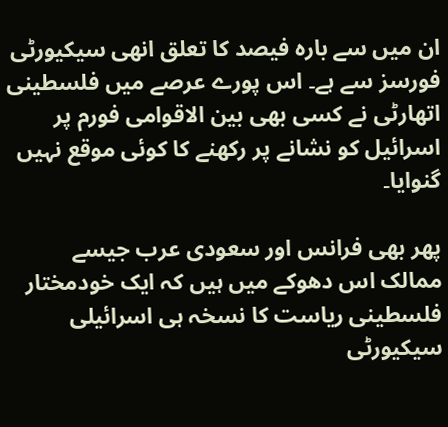ان میں سے بارہ فیصد کا تعلق انھی سیکیورٹی فورسز سے ہے۔ اس پورے عرصے میں فلسطینی اتھارٹی نے کسی بھی بین الاقوامی فورم پر اسرائیل کو نشانے پر رکھنے کا کوئی موقع نہیں گنوایا۔

پھر بھی فرانس اور سعودی عرب جیسے ممالک اس دھوکے میں ہیں کہ ایک خودمختار فلسطینی ریاست کا نسخہ ہی اسرائیلی سیکیورٹی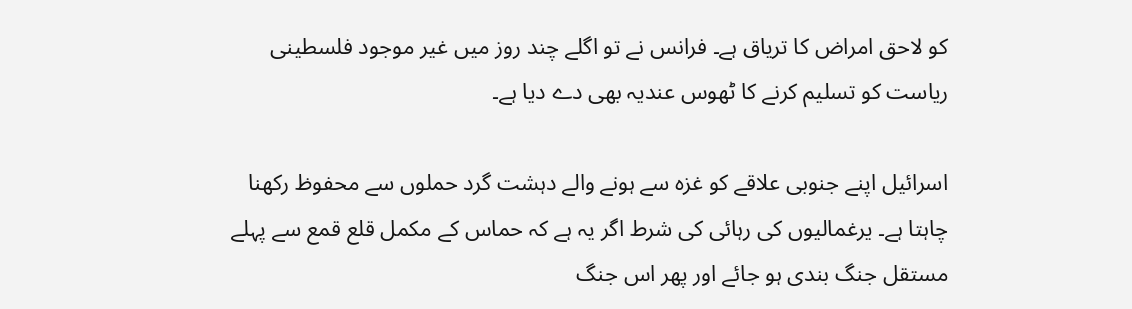کو لاحق امراض کا تریاق ہے۔ فرانس نے تو اگلے چند روز میں غیر موجود فلسطینی ریاست کو تسلیم کرنے کا ٹھوس عندیہ بھی دے دیا ہے۔

اسرائیل اپنے جنوبی علاقے کو غزہ سے ہونے والے دہشت گرد حملوں سے محفوظ رکھنا چاہتا ہے۔ یرغمالیوں کی رہائی کی شرط اگر یہ ہے کہ حماس کے مکمل قلع قمع سے پہلے مستقل جنگ بندی ہو جائے اور پھر اس جنگ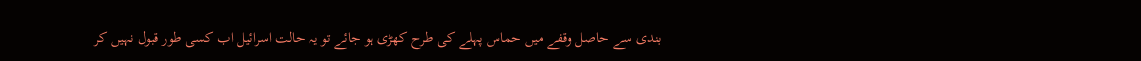بندی سے حاصل وقفے میں حماس پہلے کی طرح کھڑی ہو جائے تو یہ حالت اسرائیل اب کسی طور قبول نہیں کر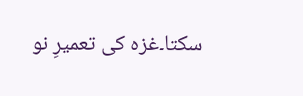سکتا۔غزہ کی تعمیرِ نو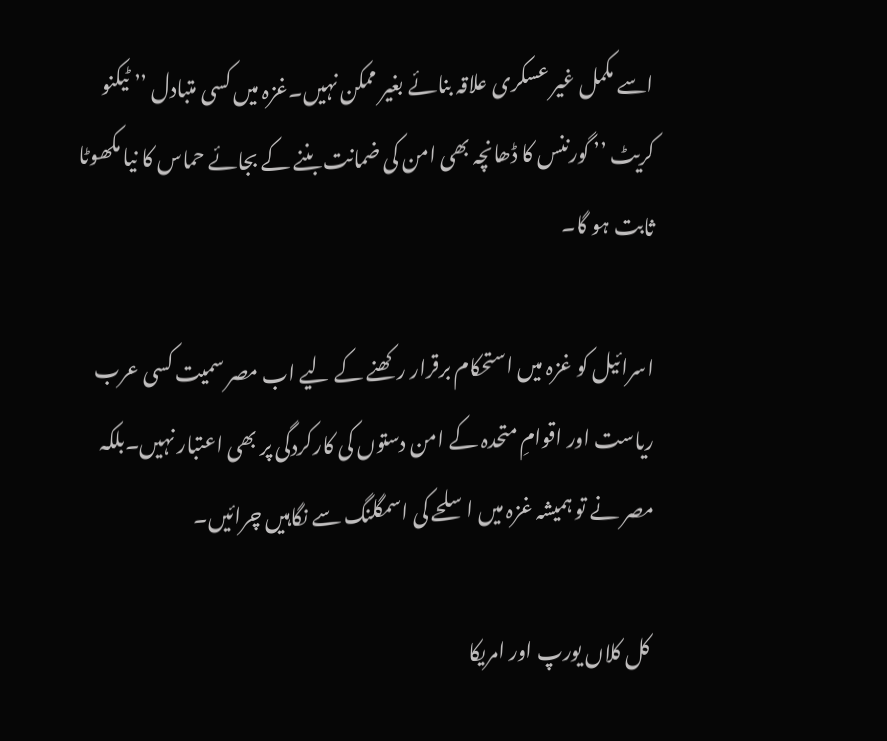اسے مکمل غیر عسکری علاقہ بنائے بغیر ممکن نہیں۔غزہ میں کسی متبادل ’’ ٹیکنو کریٹ ’’ گورننس کا ڈھانچہ بھی امن کی ضمانت بننے کے بجائے حماس کا نیا مکھوٹا ثابت ہو گا۔

اسرائیل کو غزہ میں استحکام برقرار رکھنے کے لیے اب مصر سمیت کسی عرب ریاست اور اقوامِ متحدہ کے امن دستوں کی کارکردگی پر بھی اعتبار نہیں۔بلکہ مصر نے تو ہمیشہ غزہ میں اسلحے کی اسمگلنگ سے نگاہیں چرائیں۔

 کل کلاں یورپ اور امریکا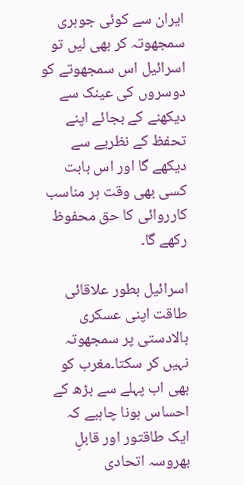ایران سے کوئی جوہری سمجھوتہ کر بھی لیں تو اسرائیل اس سمجھوتے کو دوسروں کی عینک سے دیکھنے کے بجائے اپنے تحفظ کے نظریے سے دیکھے گا اور اس بابت کسی بھی وقت ہر مناسب کارروائی کا حق محفوظ رکھے گا۔

اسرائیل بطور علاقائی طاقت اپنی عسکری بالادستی پر سمجھوتہ نہیں کر سکتا۔مغرب کو بھی اب پہلے سے بڑھ کے احساس ہونا چاہیے کہ ایک طاقتور اور قابلِ بھروسہ اتحادی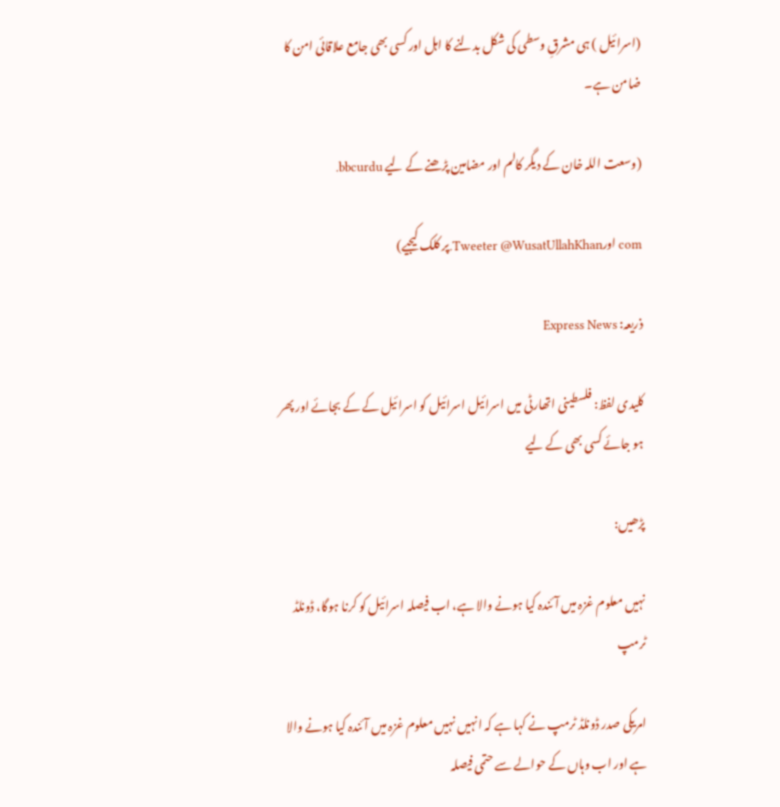(اسرائیل ) ہی مشرقِ وسطی کی شکل بدلنے کا اہل اور کسی بھی جامع علاقائی امن کا ضامن ہے۔

(وسعت اللہ خان کے دیگر کالم اور مضامین پڑھنے کے لیے bbcurdu.

com اورTweeter @WusatUllahKhan.پر کلک کیجیے)

ذریعہ: Express News

کلیدی لفظ: فلسطینی اتھارٹی میں اسرائیل اسرائیل کو اسرائیل کے کے بجائے اور پھر ہو جائے کسی بھی کے لیے

پڑھیں:

نہیں معلوم غزہ میں آئندہ کیا ہونے والا ہے، اب فیصلہ اسرائیل کو کرنا ہوگا، ڈونلڈ ٹرمپ

امریکی صدر ڈونلڈ ٹرمپ نے کہا ہے کہ انہیں نہیں معلوم غزہ میں آئندہ کیا ہونے والا ہے اور اب وہاں کے حوالے سے حتمی فیصلہ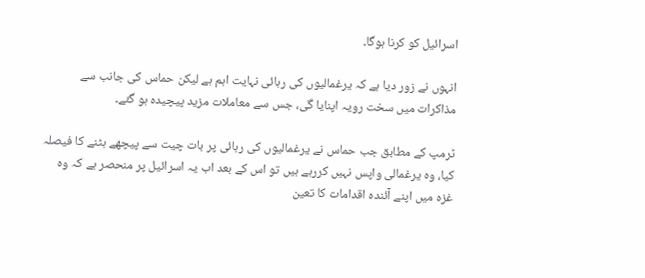اسرائیل کو کرنا ہوگا۔

انہوں نے زور دیا ہے کہ یرغمالیوں کی رہائی نہایت اہم ہے لیکن حماس کی جانب سے مذاکرات میں سخت رویہ اپنایا گی، جس سے معاملات مزید پیچیدہ ہو گئے۔

ٹرمپ کے مطابق جب حماس نے یرغمالیوں کی رہائی پر بات چیت سے پیچھے ہٹنے کا فیصلہ کیا، وہ یرغمالی واپس نہیں کررہے ہیں تو اس کے بعد اب یہ اسرائیل پر منحصر ہے کہ وہ غزہ میں اپنے آئندہ اقدامات کا تعین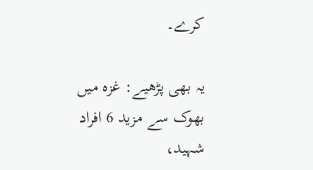کرے۔

یہ بھی پڑھیے: غزہ میں بھوک سے مزید 6 افراد شہید،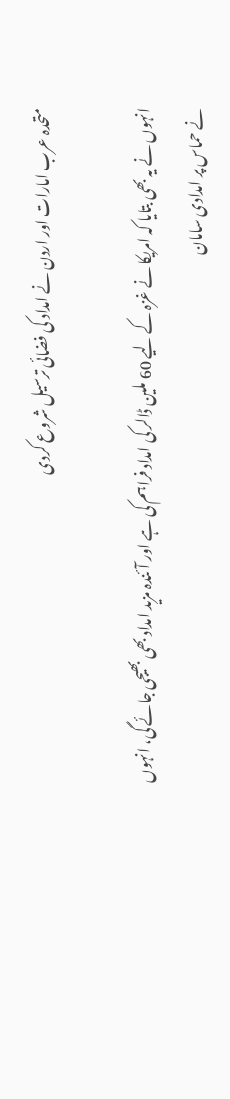متحدہ عرب امارات اور اردن نے امداد کی فضائی ترسیل شروع کردی

انہوں نے یہ بھی بتایا کہ امریکا نے غزہ کے لیے 60 ملین ڈالر کی امداد فراہم کی ہے اور آئندہ مزید امداد بھی بھیجی جائے گی، انہوں نے حماس پر امدادی سامان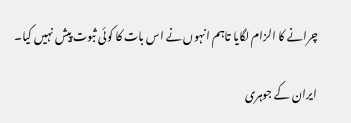چرانے کا الزام لگایا تاہم انہوں نے اس بات کا کوئی ثبوت پیش نہیں کیا۔

ایران کے جوہری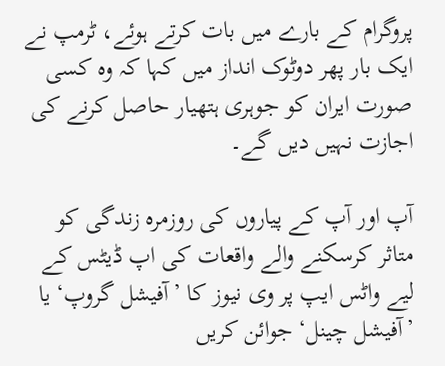پروگرام کے بارے میں بات کرتے ہوئے، ٹرمپ نے ایک بار پھر دوٹوک انداز میں کہا کہ وہ کسی صورت ایران کو جوہری ہتھیار حاصل کرنے کی اجازت نہیں دیں گے۔

آپ اور آپ کے پیاروں کی روزمرہ زندگی کو متاثر کرسکنے والے واقعات کی اپ ڈیٹس کے لیے واٹس ایپ پر وی نیوز کا ’آفیشل گروپ‘ یا ’آفیشل چینل‘ جوائن کریں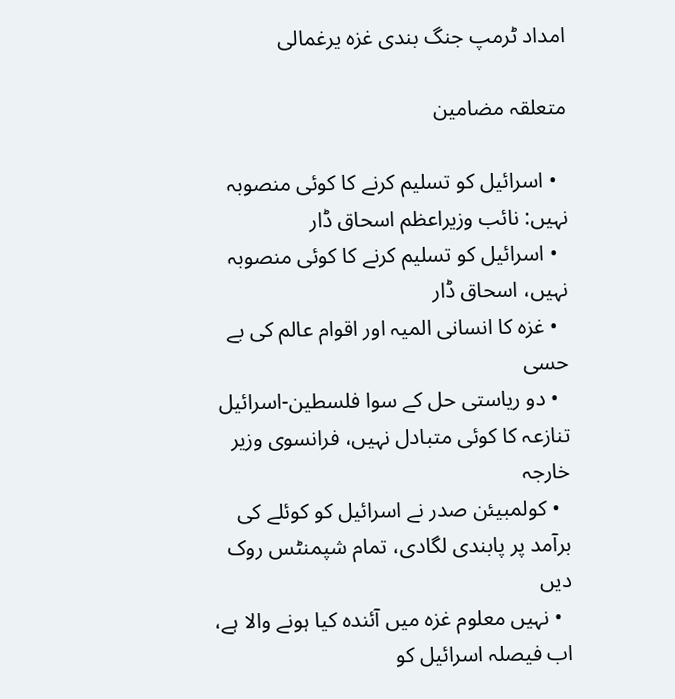امداد ٹرمپ جنگ بندی غزہ یرغمالی

متعلقہ مضامین

  • اسرائیل کو تسلیم کرنے کا کوئی منصوبہ نہیں: نائب وزیراعظم اسحاق ڈار
  • اسرائیل کو تسلیم کرنے کا کوئی منصوبہ نہیں، اسحاق ڈار
  • غزہ کا انسانی المیہ اور اقوام عالم کی بے حسی
  • دو ریاستی حل کے سوا فلسطین-اسرائیل تنازعہ کا کوئی متبادل نہیں، فرانسوی وزیر خارجہ
  • کولمبیئن صدر نے اسرائیل کو کوئلے کی برآمد پر پابندی لگادی، تمام شپمنٹس روک دیں
  • نہیں معلوم غزہ میں آئندہ کیا ہونے والا ہے، اب فیصلہ اسرائیل کو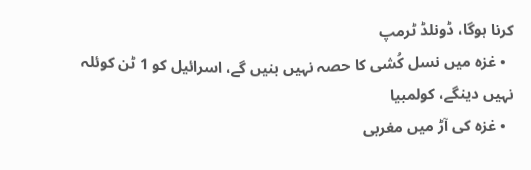کرنا ہوگا، ڈونلڈ ٹرمپ
  • غزہ میں نسل کُشی کا حصہ نہیں بنیں گے، اسرائیل کو 1 ٹن کوئلہ نہیں دینگے، کولمبیا
  • غزہ کی آڑ میں مغربی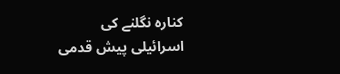کنارہ نگلنے کی اسرائیلی پیش قدمی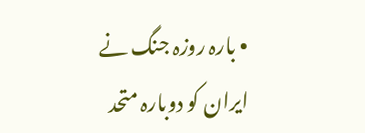• بارہ روزہ جنگ نے ایران کو دوبارہ متحد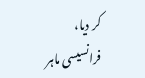کر دیا، فرانسیسی ماہر